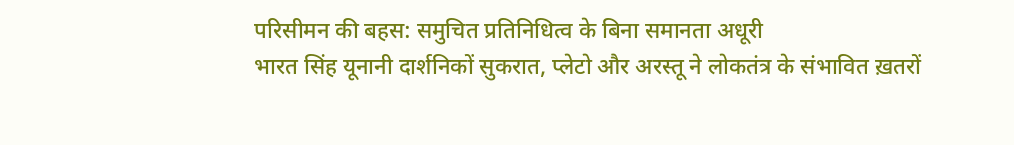परिसीमन की बहस: समुचित प्रतिनिधित्व के बिना समानता अधूरी
भारत सिंह यूनानी दार्शनिकों सुकरात, प्लेटो और अरस्तू ने लोकतंत्र के संभावित ख़तरों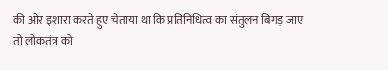की ओर इशारा करते हुए चेताया था कि प्रतिनिधित्व का संतुलन बिगड़ जाए तो लोकतंत्र को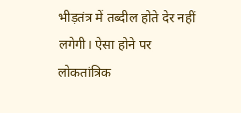भीड़तंत्र में तब्दील होते देर नहीं लगेगी। ऐसा होने पर लोकतांत्रिक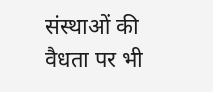संस्थाओं की वैधता पर भी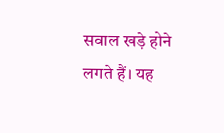सवाल खड़े होने लगते हैं। यह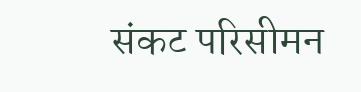संकट परिसीमन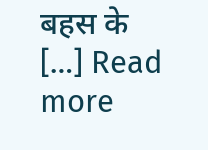बहस के […] Read more